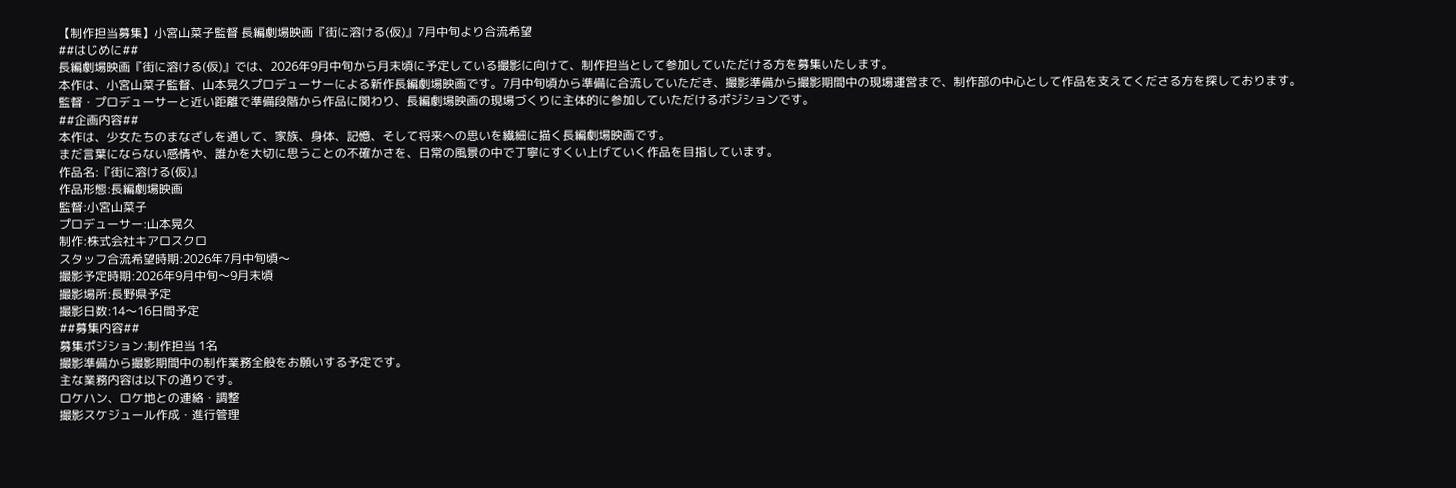【制作担当募集】小宮山菜子監督 長編劇場映画『街に溶ける(仮)』7月中旬より合流希望
##はじめに##
長編劇場映画『街に溶ける(仮)』では、2026年9月中旬から月末頃に予定している撮影に向けて、制作担当として参加していただける方を募集いたします。
本作は、小宮山菜子監督、山本晃久プロデューサーによる新作長編劇場映画です。7月中旬頃から準備に合流していただき、撮影準備から撮影期間中の現場運営まで、制作部の中心として作品を支えてくださる方を探しております。
監督・プロデューサーと近い距離で準備段階から作品に関わり、長編劇場映画の現場づくりに主体的に参加していただけるポジションです。
##企画内容##
本作は、少女たちのまなざしを通して、家族、身体、記憶、そして将来への思いを繊細に描く長編劇場映画です。
まだ言葉にならない感情や、誰かを大切に思うことの不確かさを、日常の風景の中で丁寧にすくい上げていく作品を目指しています。
作品名:『街に溶ける(仮)』
作品形態:長編劇場映画
監督:小宮山菜子
プロデューサー:山本晃久
制作:株式会社キアロスクロ
スタッフ合流希望時期:2026年7月中旬頃〜
撮影予定時期:2026年9月中旬〜9月末頃
撮影場所:長野県予定
撮影日数:14〜16日間予定
##募集内容##
募集ポジション:制作担当 1名
撮影準備から撮影期間中の制作業務全般をお願いする予定です。
主な業務内容は以下の通りです。
ロケハン、ロケ地との連絡・調整
撮影スケジュール作成・進行管理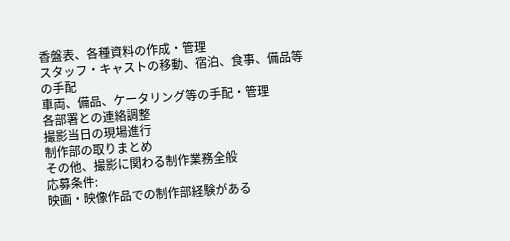香盤表、各種資料の作成・管理
スタッフ・キャストの移動、宿泊、食事、備品等の手配
車両、備品、ケータリング等の手配・管理
各部署との連絡調整
撮影当日の現場進行
制作部の取りまとめ
その他、撮影に関わる制作業務全般
応募条件:
映画・映像作品での制作部経験がある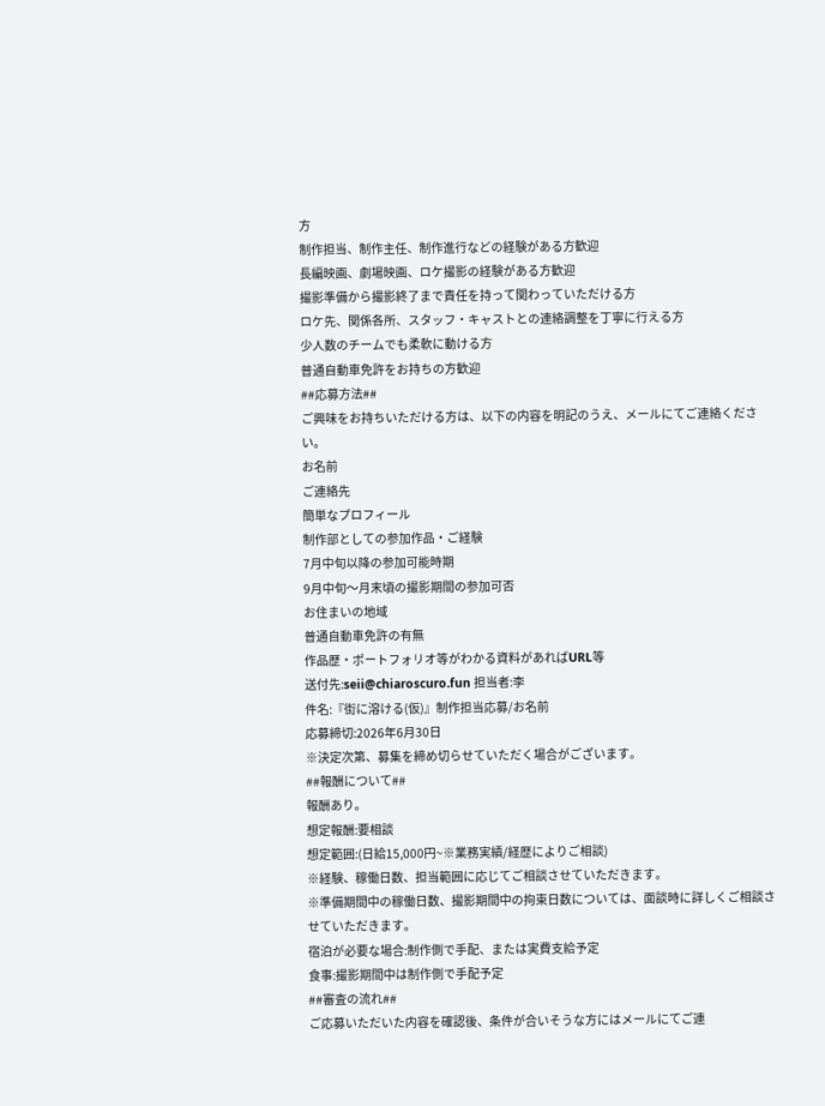方
制作担当、制作主任、制作進行などの経験がある方歓迎
長編映画、劇場映画、ロケ撮影の経験がある方歓迎
撮影準備から撮影終了まで責任を持って関わっていただける方
ロケ先、関係各所、スタッフ・キャストとの連絡調整を丁寧に行える方
少人数のチームでも柔軟に動ける方
普通自動車免許をお持ちの方歓迎
##応募方法##
ご興味をお持ちいただける方は、以下の内容を明記のうえ、メールにてご連絡ください。
お名前
ご連絡先
簡単なプロフィール
制作部としての参加作品・ご経験
7月中旬以降の参加可能時期
9月中旬〜月末頃の撮影期間の参加可否
お住まいの地域
普通自動車免許の有無
作品歴・ポートフォリオ等がわかる資料があればURL等
送付先:seii@chiaroscuro.fun 担当者:李
件名:『街に溶ける(仮)』制作担当応募/お名前
応募締切:2026年6月30日
※決定次第、募集を締め切らせていただく場合がございます。
##報酬について##
報酬あり。
想定報酬:要相談
想定範囲:(日給15,000円~※業務実績/経歴によりご相談)
※経験、稼働日数、担当範囲に応じてご相談させていただきます。
※準備期間中の稼働日数、撮影期間中の拘束日数については、面談時に詳しくご相談させていただきます。
宿泊が必要な場合:制作側で手配、または実費支給予定
食事:撮影期間中は制作側で手配予定
##審査の流れ##
ご応募いただいた内容を確認後、条件が合いそうな方にはメールにてご連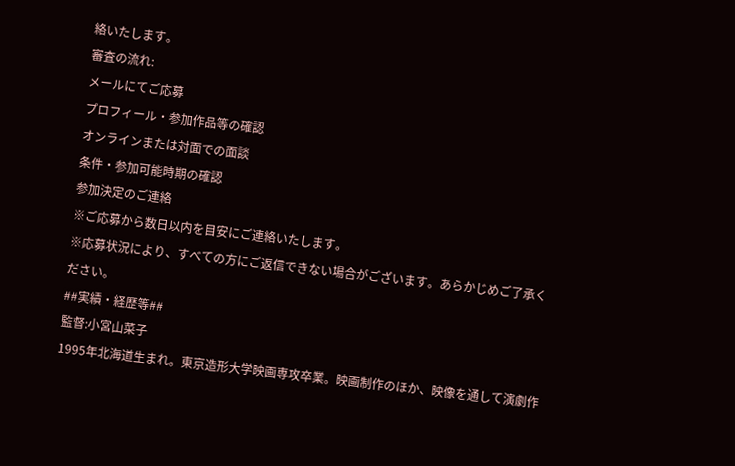絡いたします。
審査の流れ:
メールにてご応募
プロフィール・参加作品等の確認
オンラインまたは対面での面談
条件・参加可能時期の確認
参加決定のご連絡
※ご応募から数日以内を目安にご連絡いたします。
※応募状況により、すべての方にご返信できない場合がございます。あらかじめご了承ください。
##実績・経歴等##
監督:小宮山菜子
1995年北海道生まれ。東京造形大学映画専攻卒業。映画制作のほか、映像を通して演劇作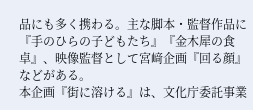品にも多く携わる。主な脚本・監督作品に『手のひらの子どもたち』『金木犀の食卓』、映像監督として宮﨑企画『回る顔』などがある。
本企画『街に溶ける』は、文化庁委託事業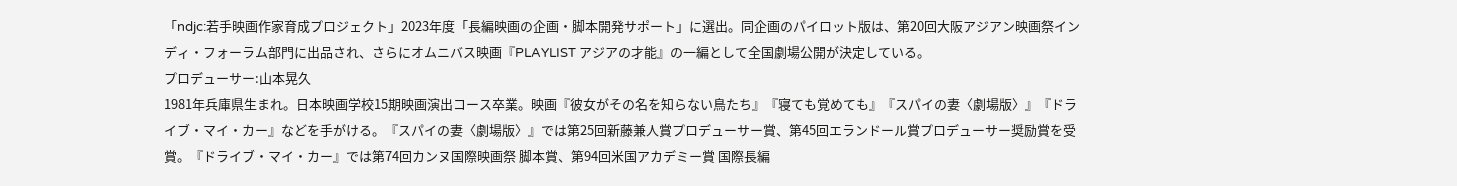「ndjc:若手映画作家育成プロジェクト」2023年度「長編映画の企画・脚本開発サポート」に選出。同企画のパイロット版は、第20回大阪アジアン映画祭インディ・フォーラム部門に出品され、さらにオムニバス映画『PLAYLIST アジアの才能』の一編として全国劇場公開が決定している。
プロデューサー:山本晃久
1981年兵庫県生まれ。日本映画学校15期映画演出コース卒業。映画『彼女がその名を知らない鳥たち』『寝ても覚めても』『スパイの妻〈劇場版〉』『ドライブ・マイ・カー』などを手がける。『スパイの妻〈劇場版〉』では第25回新藤兼人賞プロデューサー賞、第45回エランドール賞プロデューサー奨励賞を受賞。『ドライブ・マイ・カー』では第74回カンヌ国際映画祭 脚本賞、第94回米国アカデミー賞 国際長編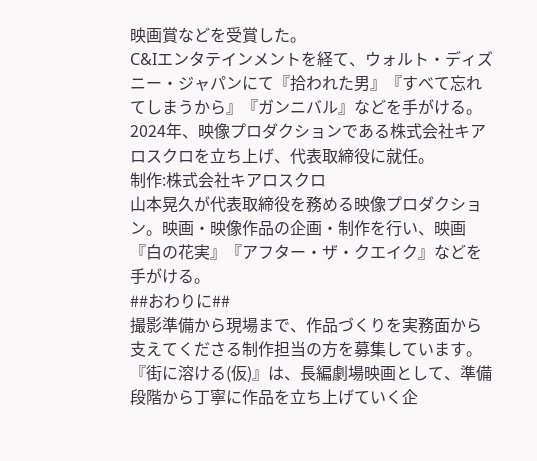映画賞などを受賞した。
C&Iエンタテインメントを経て、ウォルト・ディズニー・ジャパンにて『拾われた男』『すべて忘れてしまうから』『ガンニバル』などを手がける。2024年、映像プロダクションである株式会社キアロスクロを立ち上げ、代表取締役に就任。
制作:株式会社キアロスクロ
山本晃久が代表取締役を務める映像プロダクション。映画・映像作品の企画・制作を行い、映画『白の花実』『アフター・ザ・クエイク』などを手がける。
##おわりに##
撮影準備から現場まで、作品づくりを実務面から支えてくださる制作担当の方を募集しています。
『街に溶ける(仮)』は、長編劇場映画として、準備段階から丁寧に作品を立ち上げていく企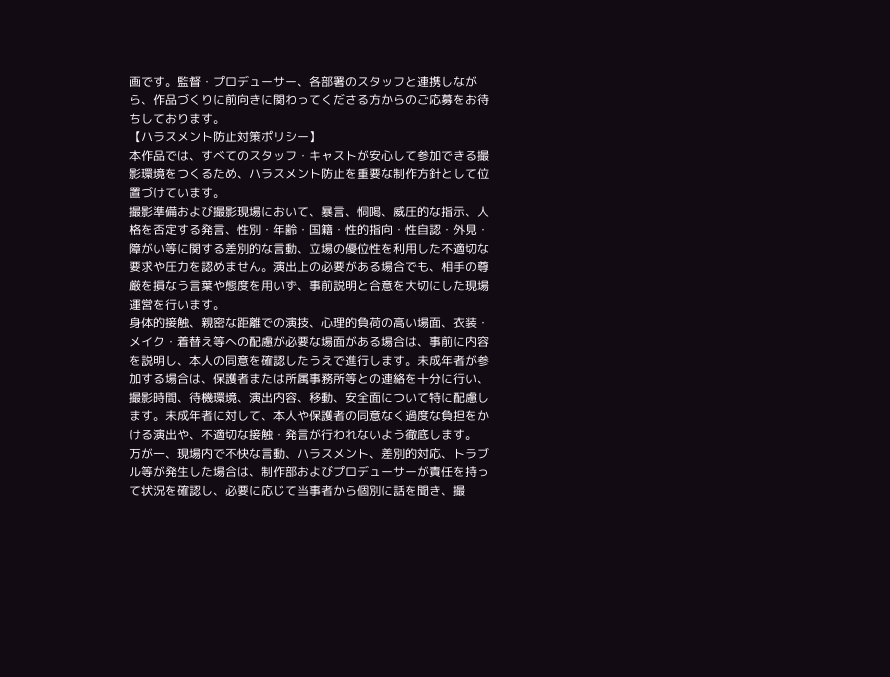画です。監督・プロデューサー、各部署のスタッフと連携しながら、作品づくりに前向きに関わってくださる方からのご応募をお待ちしております。
【ハラスメント防止対策ポリシー】
本作品では、すべてのスタッフ・キャストが安心して参加できる撮影環境をつくるため、ハラスメント防止を重要な制作方針として位置づけています。
撮影準備および撮影現場において、暴言、恫喝、威圧的な指示、人格を否定する発言、性別・年齢・国籍・性的指向・性自認・外見・障がい等に関する差別的な言動、立場の優位性を利用した不適切な要求や圧力を認めません。演出上の必要がある場合でも、相手の尊厳を損なう言葉や態度を用いず、事前説明と合意を大切にした現場運営を行います。
身体的接触、親密な距離での演技、心理的負荷の高い場面、衣装・メイク・着替え等への配慮が必要な場面がある場合は、事前に内容を説明し、本人の同意を確認したうえで進行します。未成年者が参加する場合は、保護者または所属事務所等との連絡を十分に行い、撮影時間、待機環境、演出内容、移動、安全面について特に配慮します。未成年者に対して、本人や保護者の同意なく過度な負担をかける演出や、不適切な接触・発言が行われないよう徹底します。
万が一、現場内で不快な言動、ハラスメント、差別的対応、トラブル等が発生した場合は、制作部およびプロデューサーが責任を持って状況を確認し、必要に応じて当事者から個別に話を聞き、撮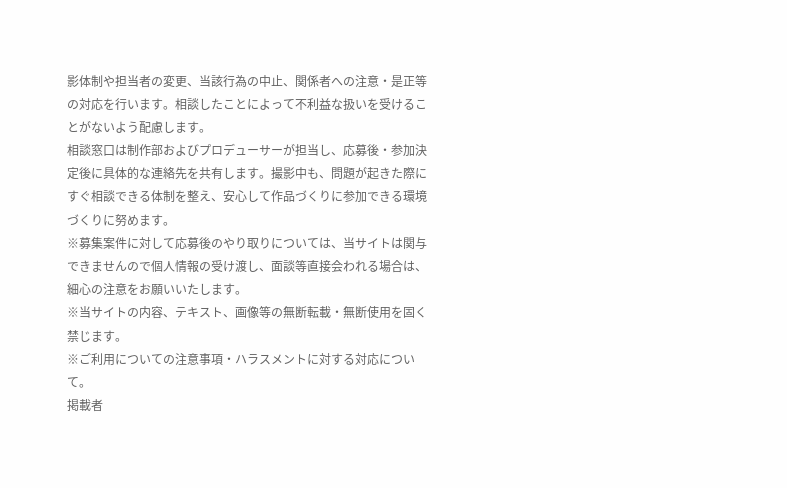影体制や担当者の変更、当該行為の中止、関係者への注意・是正等の対応を行います。相談したことによって不利益な扱いを受けることがないよう配慮します。
相談窓口は制作部およびプロデューサーが担当し、応募後・参加決定後に具体的な連絡先を共有します。撮影中も、問題が起きた際にすぐ相談できる体制を整え、安心して作品づくりに参加できる環境づくりに努めます。
※募集案件に対して応募後のやり取りについては、当サイトは関与できませんので個人情報の受け渡し、面談等直接会われる場合は、細心の注意をお願いいたします。
※当サイトの内容、テキスト、画像等の無断転載・無断使用を固く禁じます。
※ご利用についての注意事項・ハラスメントに対する対応について。
掲載者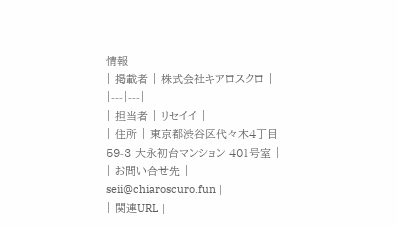情報
| 掲載者 | 株式会社キアロスクロ |
|---|---|
| 担当者 | リセイイ |
| 住所 | 東京都渋谷区代々木4丁目59-3 大永初台マンション 401号室 |
| お問い合せ先 | seii@chiaroscuro.fun |
| 関連URL |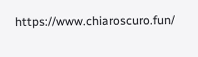https://www.chiaroscuro.fun/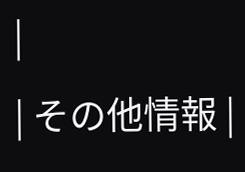|
| その他情報 |